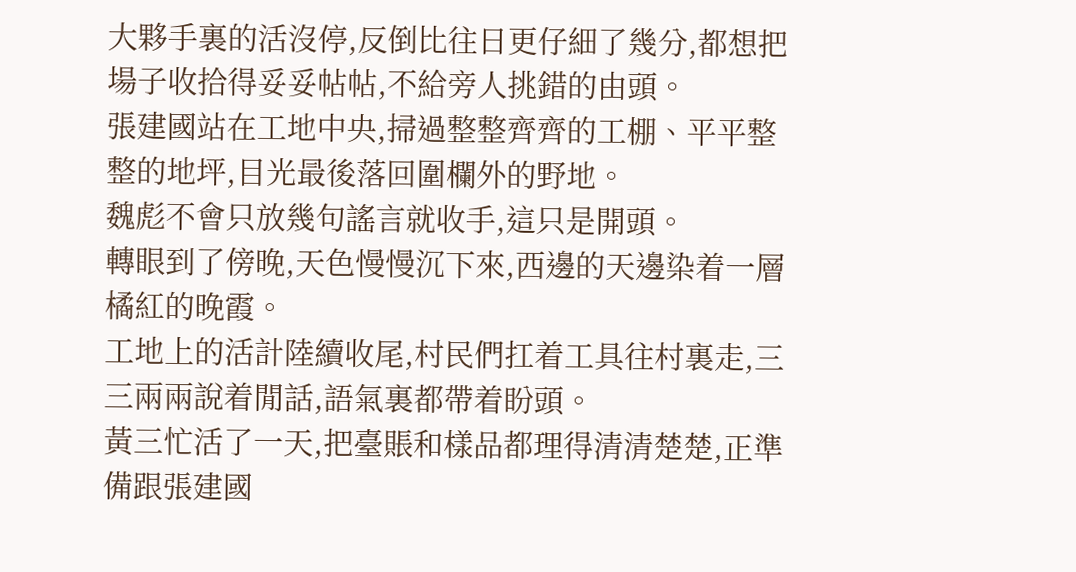大夥手裏的活沒停,反倒比往日更仔細了幾分,都想把場子收拾得妥妥帖帖,不給旁人挑錯的由頭。
張建國站在工地中央,掃過整整齊齊的工棚、平平整整的地坪,目光最後落回圍欄外的野地。
魏彪不會只放幾句謠言就收手,這只是開頭。
轉眼到了傍晚,天色慢慢沉下來,西邊的天邊染着一層橘紅的晚霞。
工地上的活計陸續收尾,村民們扛着工具往村裏走,三三兩兩說着閒話,語氣裏都帶着盼頭。
黃三忙活了一天,把臺賬和樣品都理得清清楚楚,正準備跟張建國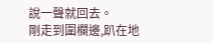說一聲就回去。
剛走到圍欄邊,趴在地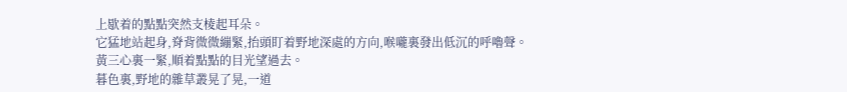上歇着的點點突然支棱起耳朵。
它猛地站起身,脊背微微繃緊,抬頭盯着野地深處的方向,喉嚨裏發出低沉的呼嚕聲。
黃三心裏一緊,順着點點的目光望過去。
暮色裏,野地的雜草叢晃了晃,一道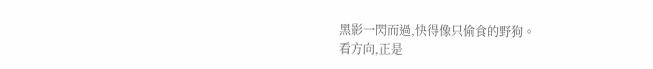黑影一閃而過,快得像只偷食的野狗。
看方向,正是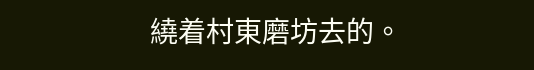繞着村東磨坊去的。